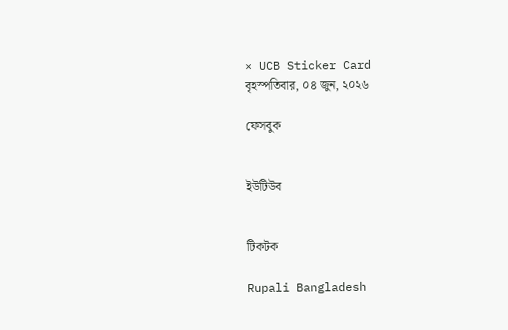× UCB Sticker Card
বৃহস্পতিবার, ০৪ জুন, ২০২৬

ফেসবুক


ইউটিউব


টিকটক

Rupali Bangladesh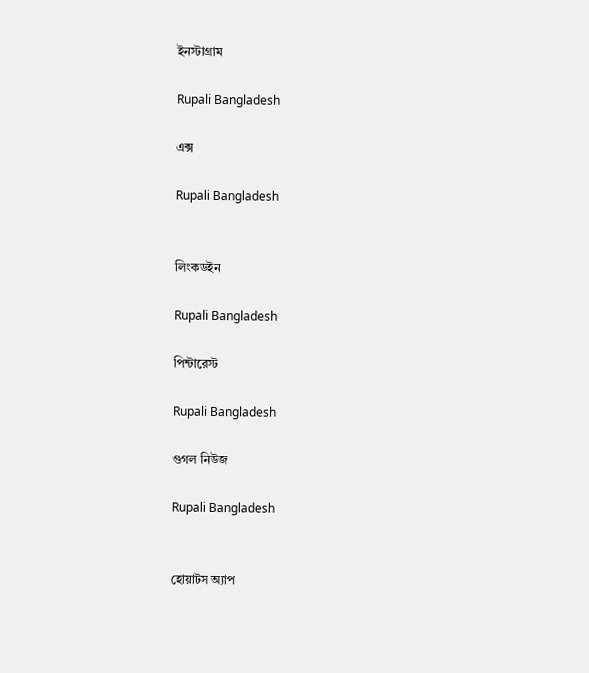ইনস্টাগ্রাম

Rupali Bangladesh

এক্স

Rupali Bangladesh


লিংকডইন

Rupali Bangladesh

পিন্টারেস্ট

Rupali Bangladesh

গুগল নিউজ

Rupali Bangladesh


হোয়াটস অ্যাপ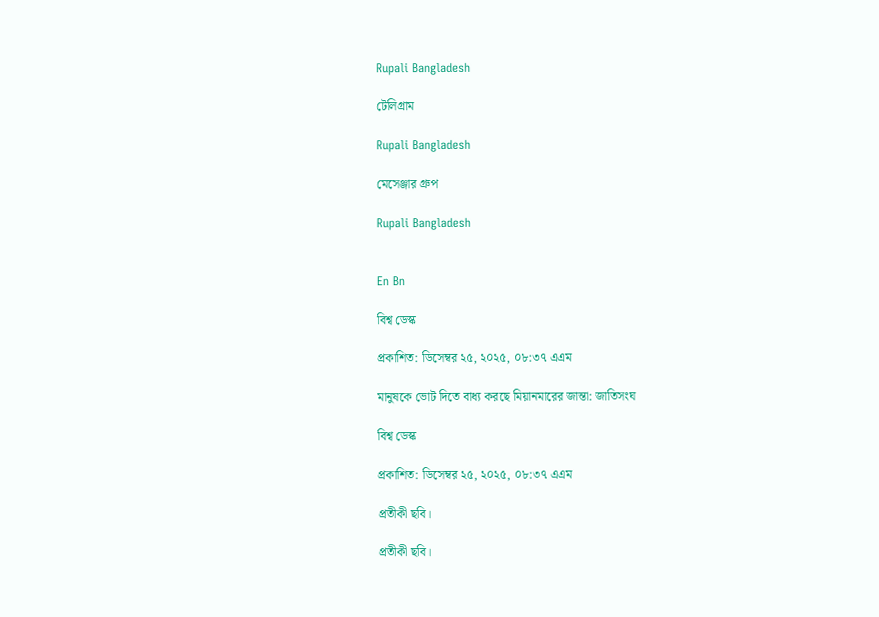Rupali Bangladesh

টেলিগ্রাম

Rupali Bangladesh

মেসেঞ্জার গ্রুপ

Rupali Bangladesh


En Bn

বিশ্ব ডেস্ক

প্রকাশিত: ডিসেম্বর ২৫, ২০২৫, ০৮:৩৭ এএম

মানুষকে ভোট দিতে বাধ্য করছে মিয়ানমারের জান্তা: জাতিসংঘ

বিশ্ব ডেস্ক

প্রকাশিত: ডিসেম্বর ২৫, ২০২৫, ০৮:৩৭ এএম

প্রতীকী ছবি।

প্রতীকী ছবি।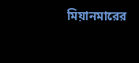মিয়ানমারের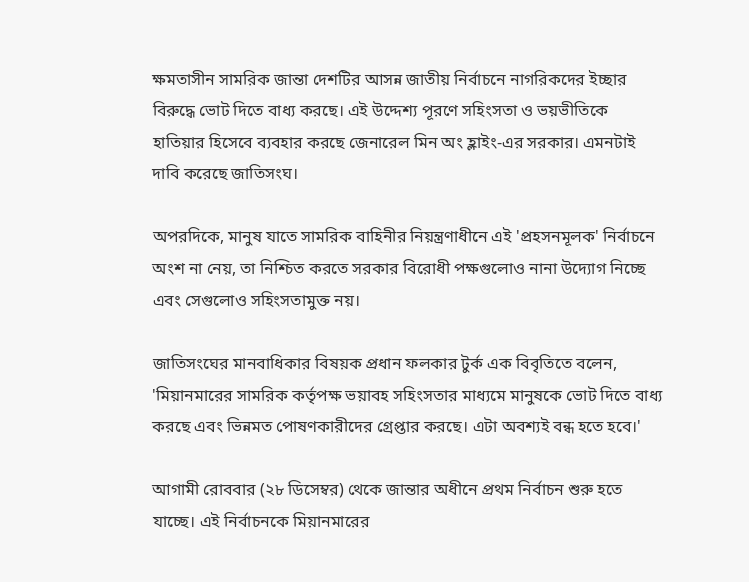ক্ষমতাসীন সামরিক জান্তা দেশটির আসন্ন জাতীয় নির্বাচনে নাগরিকদের ইচ্ছার বিরুদ্ধে ভোট দিতে বাধ্য করছে। এই উদ্দেশ্য পূরণে সহিংসতা ও ভয়ভীতিকে হাতিয়ার হিসেবে ব্যবহার করছে জেনারেল মিন অং হ্লাইং-এর সরকার। এমনটাই দাবি করেছে জাতিসংঘ।

অপরদিকে, মানুষ যাতে সামরিক বাহিনীর নিয়ন্ত্রণাধীনে এই 'প্রহসনমূলক' নির্বাচনে অংশ না নেয়, তা নিশ্চিত করতে সরকার বিরোধী পক্ষগুলোও নানা উদ্যোগ নিচ্ছে এবং সেগুলোও সহিংসতামুক্ত নয়।

জাতিসংঘের মানবাধিকার বিষয়ক প্রধান ফলকার টুর্ক এক বিবৃতিতে বলেন, 'মিয়ানমারের সামরিক কর্তৃপক্ষ ভয়াবহ সহিংসতার মাধ্যমে মানুষকে ভোট দিতে বাধ্য করছে এবং ভিন্নমত পোষণকারীদের গ্রেপ্তার করছে। এটা অবশ্যই বন্ধ হতে হবে।'

আগামী রোববার (২৮ ডিসেম্বর) থেকে জান্তার অধীনে প্রথম নির্বাচন শুরু হতে যাচ্ছে। এই নির্বাচনকে মিয়ানমারের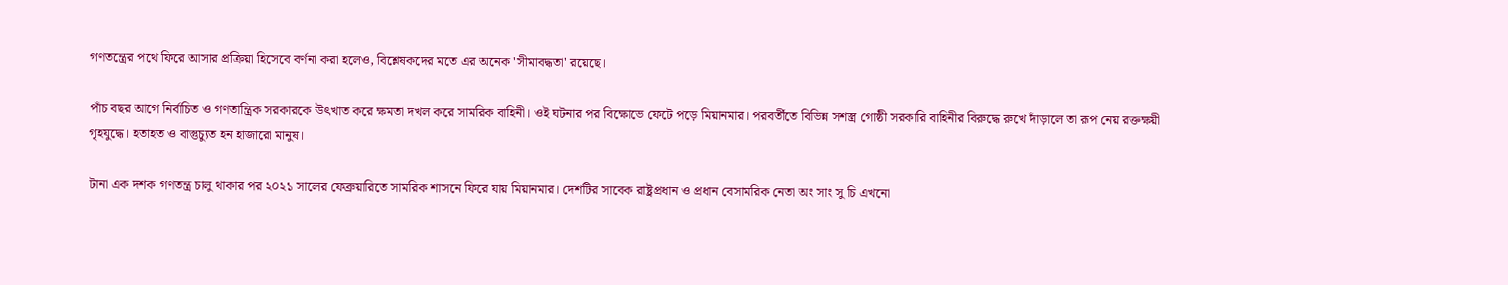গণতন্ত্রের পথে ফিরে আসার প্রক্রিয়া হিসেবে বর্ণনা করা হলেও, বিশ্লেষকদের মতে এর অনেক 'সীমাবদ্ধতা' রয়েছে।

পাঁচ বছর আগে নির্বাচিত ও গণতান্ত্রিক সরকারকে উৎখাত করে ক্ষমতা দখল করে সামরিক বাহিনী। ওই ঘটনার পর বিক্ষোভে ফেটে পড়ে মিয়ানমার। পরবর্তীতে বিভিন্ন সশস্ত্র গোষ্ঠী সরকারি বাহিনীর বিরুদ্ধে রুখে দাঁড়ালে তা রূপ নেয় রক্তক্ষয়ী গৃহযুদ্ধে। হতাহত ও বাস্তুচ্যুত হন হাজারো মানুষ।

টানা এক দশক গণতন্ত্র চালু থাকার পর ২০২১ সালের ফেব্রুয়ারিতে সামরিক শাসনে ফিরে যায় মিয়ানমার। দেশটির সাবেক রাষ্ট্রপ্রধান ও প্রধান বেসামরিক নেতা অং সাং সু চি এখনো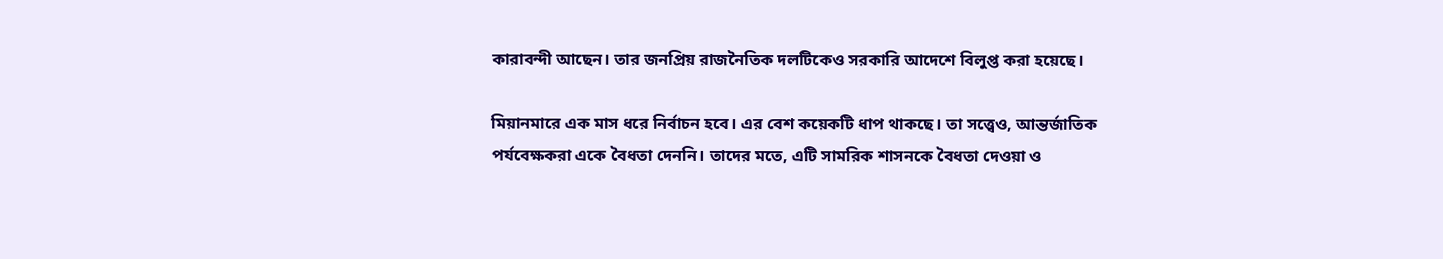কারাবন্দী আছেন। তার জনপ্রিয় রাজনৈতিক দলটিকেও সরকারি আদেশে বিলুপ্ত করা হয়েছে।

মিয়ানমারে এক মাস ধরে নির্বাচন হবে। এর বেশ কয়েকটি ধাপ থাকছে। তা সত্ত্বেও, আন্তর্জাতিক পর্যবেক্ষকরা একে বৈধতা দেননি। তাদের মতে, এটি সামরিক শাসনকে বৈধতা দেওয়া ও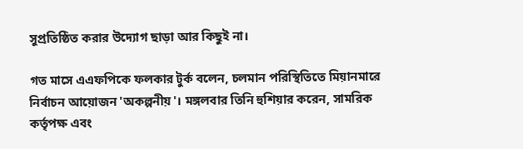সুপ্রতিষ্ঠিত করার উদ্যোগ ছাড়া আর কিছুই না।

গত মাসে এএফপিকে ফলকার টুর্ক বলেন, চলমান পরিস্থিতিতে মিয়ানমারে নির্বাচন আয়োজন 'অকল্পনীয়'। মঙ্গলবার তিনি হুশিয়ার করেন, সামরিক কর্তৃপক্ষ এবং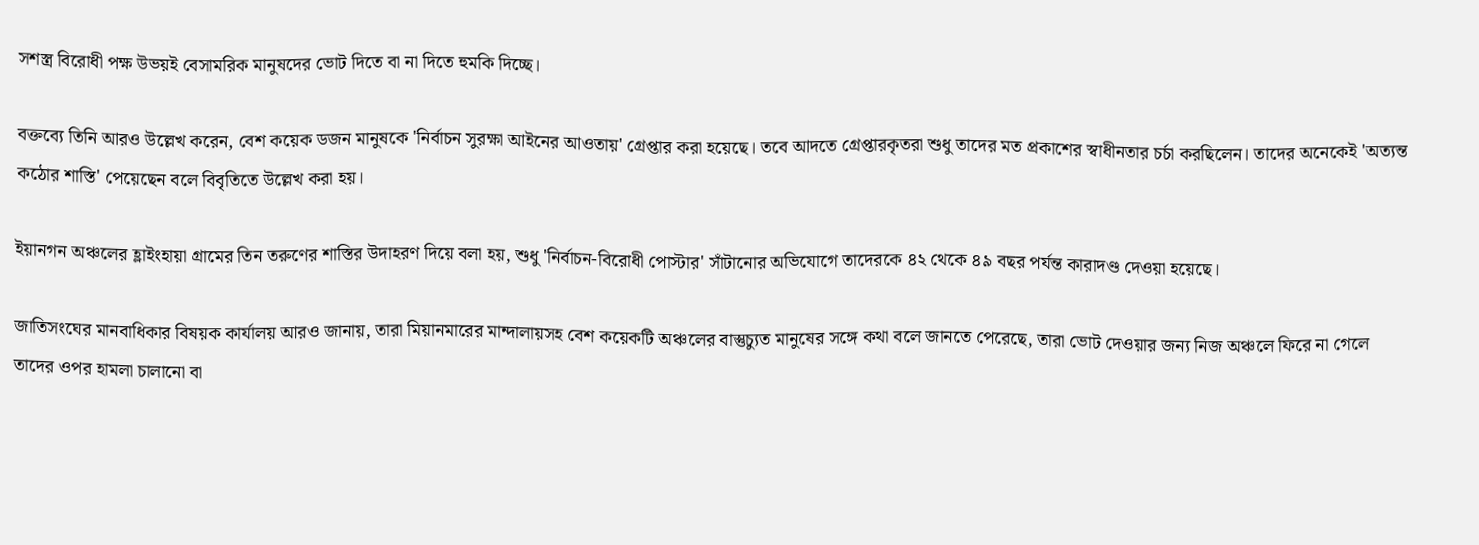সশস্ত্র বিরোধী পক্ষ উভয়ই বেসামরিক মানুষদের ভোট দিতে বা না দিতে হুমকি দিচ্ছে।

বক্তব্যে তিনি আরও উল্লেখ করেন, বেশ কয়েক ডজন মানুষকে 'নির্বাচন সুরক্ষা আইনের আওতায়' গ্রেপ্তার করা হয়েছে। তবে আদতে গ্রেপ্তারকৃতরা শুধু তাদের মত প্রকাশের স্বাধীনতার চর্চা করছিলেন। তাদের অনেকেই 'অত্যন্ত কঠোর শাস্তি' পেয়েছেন বলে বিবৃতিতে উল্লেখ করা হয়।

ইয়ানগন অঞ্চলের হ্লাইংহায়া গ্রামের তিন তরুণের শাস্তির উদাহরণ দিয়ে বলা হয়, শুধু 'নির্বাচন-বিরোধী পোস্টার' সাঁটানোর অভিযোগে তাদেরকে ৪২ থেকে ৪৯ বছর পর্যন্ত কারাদণ্ড দেওয়া হয়েছে।

জাতিসংঘের মানবাধিকার বিষয়ক কার্যালয় আরও জানায়, তারা মিয়ানমারের মান্দালায়সহ বেশ কয়েকটি অঞ্চলের বাস্তুচ্যুত মানুষের সঙ্গে কথা বলে জানতে পেরেছে, তারা ভোট দেওয়ার জন্য নিজ অঞ্চলে ফিরে না গেলে তাদের ওপর হামলা চালানো বা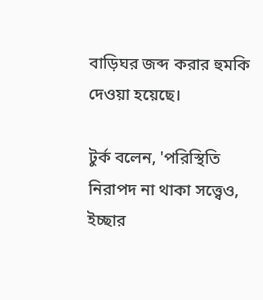বাড়িঘর জব্দ করার হুমকি দেওয়া হয়েছে।

টুর্ক বলেন, 'পরিস্থিতি নিরাপদ না থাকা সত্ত্বেও, ইচ্ছার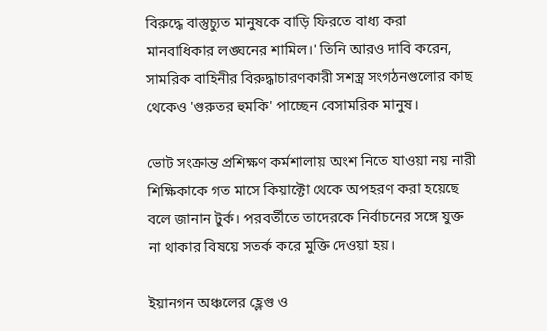বিরুদ্ধে বাস্তুচ্যুত মানুষকে বাড়ি ফিরতে বাধ্য করা মানবাধিকার লঙ্ঘনের শামিল।' তিনি আরও দাবি করেন, সামরিক বাহিনীর বিরুদ্ধাচারণকারী সশস্ত্র সংগঠনগুলোর কাছ থেকেও 'গুরুতর হুমকি' পাচ্ছেন বেসামরিক মানুষ।

ভোট সংক্রান্ত প্রশিক্ষণ কর্মশালায় অংশ নিতে যাওয়া নয় নারী শিক্ষিকাকে গত মাসে কিয়াক্টো থেকে অপহরণ করা হয়েছে বলে জানান টুর্ক। পরবর্তীতে তাদেরকে নির্বাচনের সঙ্গে যুক্ত না থাকার বিষয়ে সতর্ক করে মুক্তি দেওয়া হয়।

ইয়ানগন অঞ্চলের হ্লেগু ও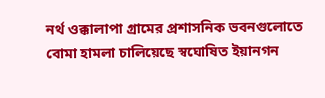নর্থ ওক্কালাপা গ্রামের প্রশাসনিক ভবনগুলোতে বোমা হামলা চালিয়েছে স্বঘোষিত ইয়ানগন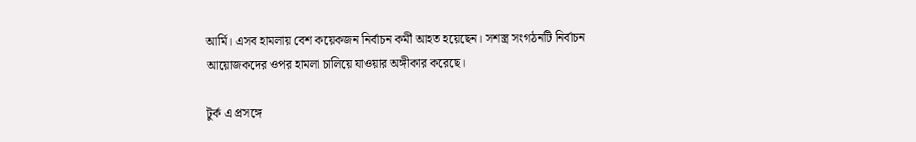আর্মি। এসব হামলায় বেশ কয়েকজন নির্বাচন কর্মী আহত হয়েছেন। সশস্ত্র সংগঠনটি নির্বাচন আয়োজকদের ওপর হামলা চালিয়ে যাওয়ার অঙ্গীকার করেছে।

টুর্ক এ প্রসঙ্গে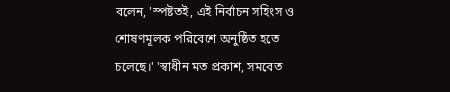বলেন, 'স্পষ্টতই, এই নির্বাচন সহিংস ও শোষণমূলক পরিবেশে অনুষ্ঠিত হতে চলেছে।' 'স্বাধীন মত প্রকাশ, সমবেত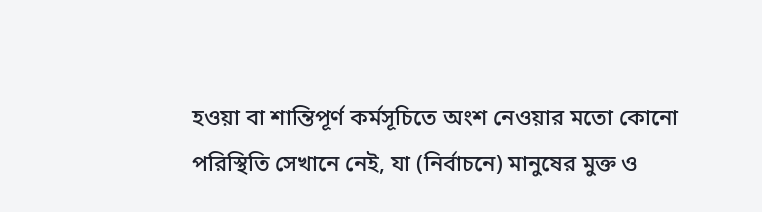হওয়া বা শান্তিপূর্ণ কর্মসূচিতে অংশ নেওয়ার মতো কোনো পরিস্থিতি সেখানে নেই, যা (নির্বাচনে) মানুষের মুক্ত ও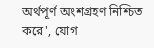অর্থপূর্ণ অংশগ্রহণ নিশ্চিত করে', যোগ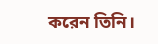করেন তিনি।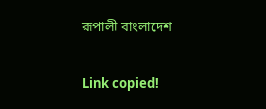রূপালী বাংলাদেশ

Link copied!